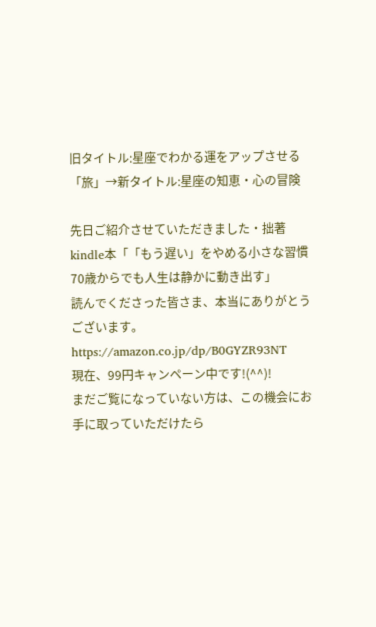旧タイトル:星座でわかる運をアップさせる「旅」→新タイトル:星座の知恵・心の冒険

先日ご紹介させていただきました・拙著kindle本「「もう遅い」をやめる小さな習慣 70歳からでも人生は静かに動き出す」
読んでくださった皆さま、本当にありがとうございます。 https://amazon.co.jp/dp/B0GYZR93NT
現在、99円キャンペーン中です!(^^)!
まだご覧になっていない方は、この機会にお手に取っていただけたら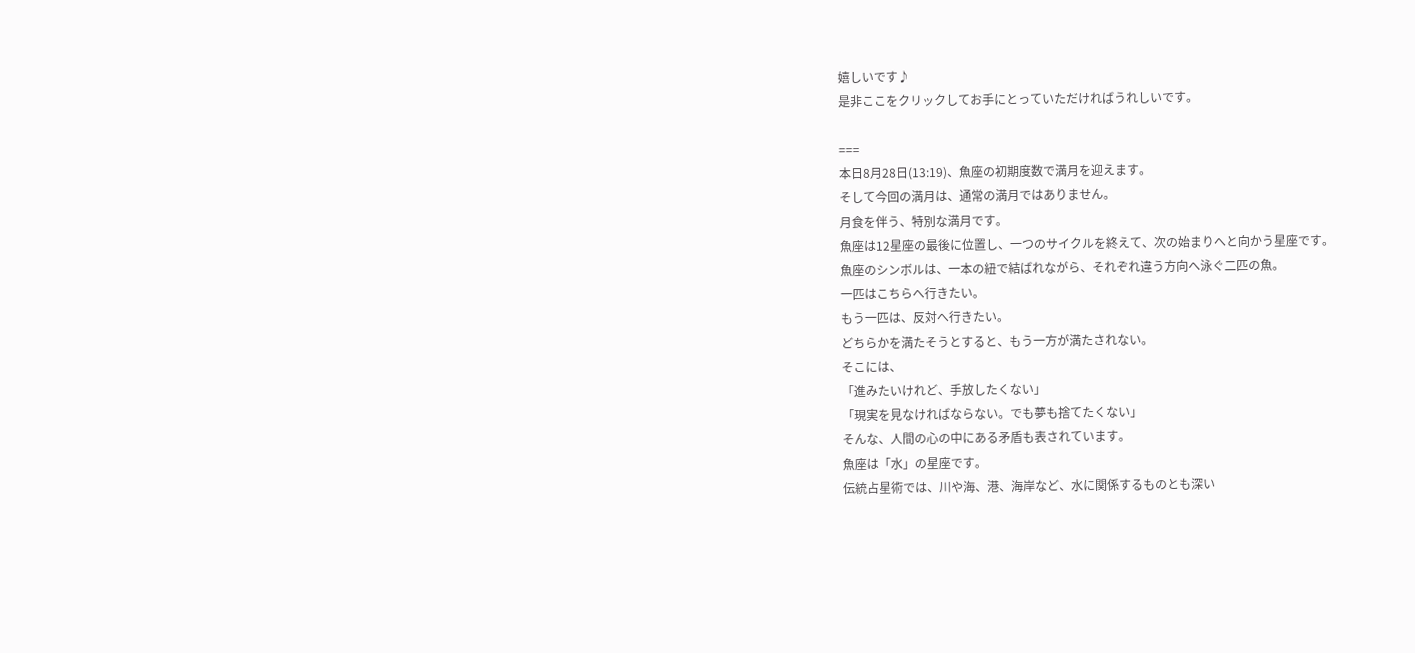嬉しいです♪
是非ここをクリックしてお手にとっていただければうれしいです。

===
本日8月28日(13:19)、魚座の初期度数で満月を迎えます。
そして今回の満月は、通常の満月ではありません。
月食を伴う、特別な満月です。
魚座は12星座の最後に位置し、一つのサイクルを終えて、次の始まりへと向かう星座です。
魚座のシンボルは、一本の紐で結ばれながら、それぞれ違う方向へ泳ぐ二匹の魚。
一匹はこちらへ行きたい。
もう一匹は、反対へ行きたい。
どちらかを満たそうとすると、もう一方が満たされない。
そこには、
「進みたいけれど、手放したくない」
「現実を見なければならない。でも夢も捨てたくない」
そんな、人間の心の中にある矛盾も表されています。
魚座は「水」の星座です。
伝統占星術では、川や海、港、海岸など、水に関係するものとも深い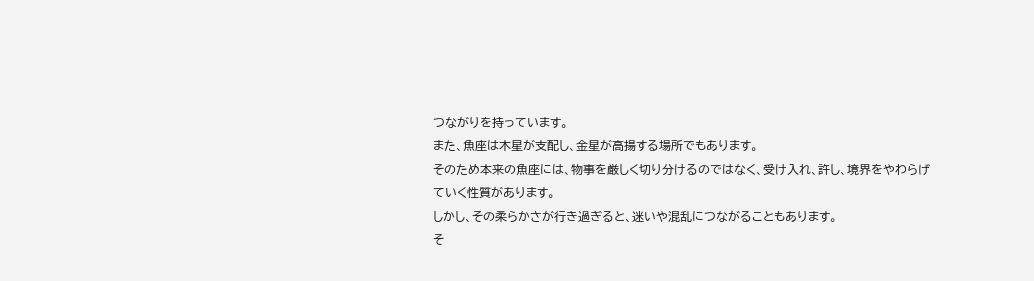つながりを持っています。
また、魚座は木星が支配し、金星が高揚する場所でもあります。
そのため本来の魚座には、物事を厳しく切り分けるのではなく、受け入れ、許し、境界をやわらげていく性質があります。
しかし、その柔らかさが行き過ぎると、迷いや混乱につながることもあります。
そ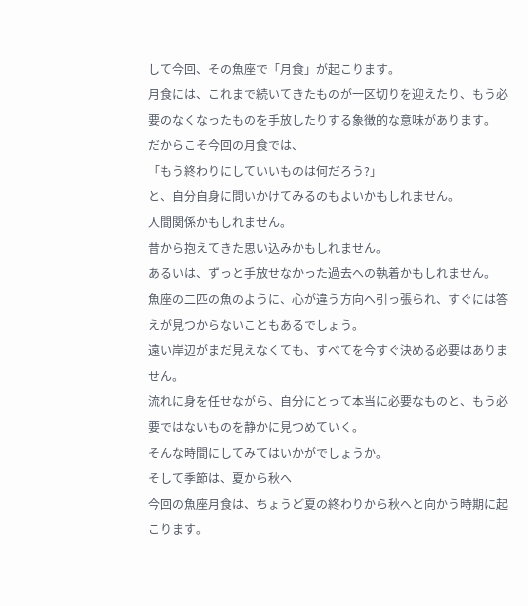して今回、その魚座で「月食」が起こります。
月食には、これまで続いてきたものが一区切りを迎えたり、もう必要のなくなったものを手放したりする象徴的な意味があります。
だからこそ今回の月食では、
「もう終わりにしていいものは何だろう?」
と、自分自身に問いかけてみるのもよいかもしれません。
人間関係かもしれません。
昔から抱えてきた思い込みかもしれません。
あるいは、ずっと手放せなかった過去への執着かもしれません。
魚座の二匹の魚のように、心が違う方向へ引っ張られ、すぐには答えが見つからないこともあるでしょう。
遠い岸辺がまだ見えなくても、すべてを今すぐ決める必要はありません。
流れに身を任せながら、自分にとって本当に必要なものと、もう必要ではないものを静かに見つめていく。
そんな時間にしてみてはいかがでしょうか。
そして季節は、夏から秋へ
今回の魚座月食は、ちょうど夏の終わりから秋へと向かう時期に起こります。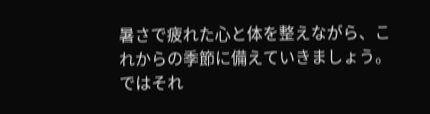暑さで疲れた心と体を整えながら、これからの季節に備えていきましょう。
ではそれ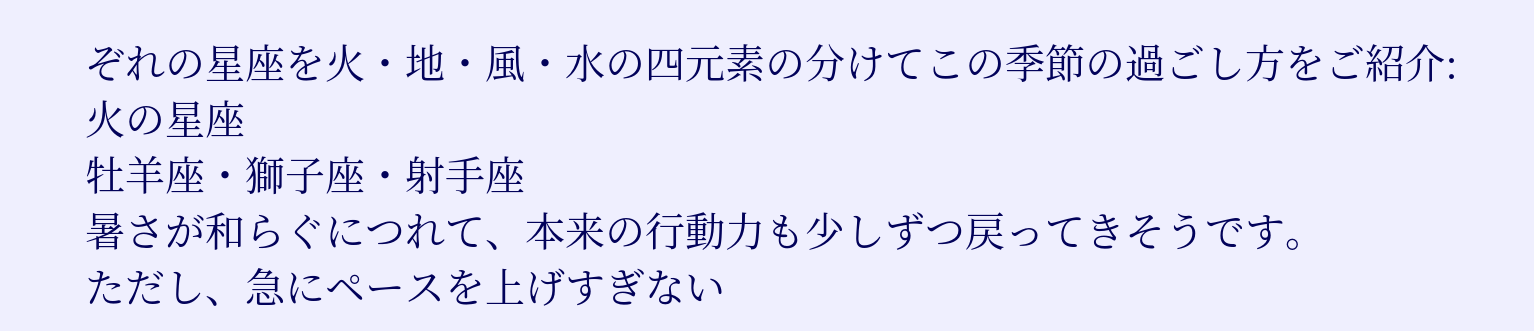ぞれの星座を火・地・風・水の四元素の分けてこの季節の過ごし方をご紹介:
火の星座
牡羊座・獅子座・射手座
暑さが和らぐにつれて、本来の行動力も少しずつ戻ってきそうです。
ただし、急にペースを上げすぎない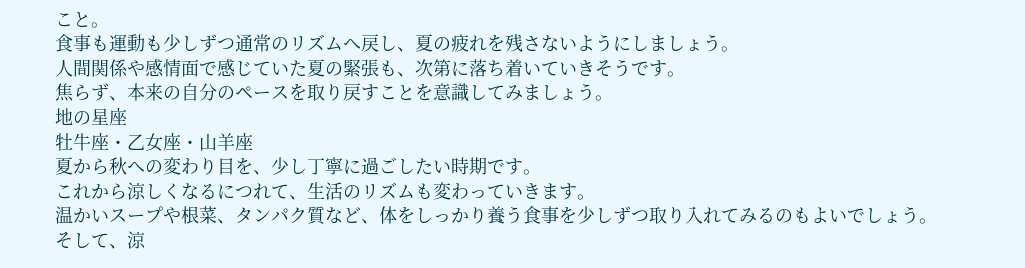こと。
食事も運動も少しずつ通常のリズムへ戻し、夏の疲れを残さないようにしましょう。
人間関係や感情面で感じていた夏の緊張も、次第に落ち着いていきそうです。
焦らず、本来の自分のペースを取り戻すことを意識してみましょう。
地の星座
牡牛座・乙女座・山羊座
夏から秋への変わり目を、少し丁寧に過ごしたい時期です。
これから涼しくなるにつれて、生活のリズムも変わっていきます。
温かいスープや根菜、タンパク質など、体をしっかり養う食事を少しずつ取り入れてみるのもよいでしょう。
そして、涼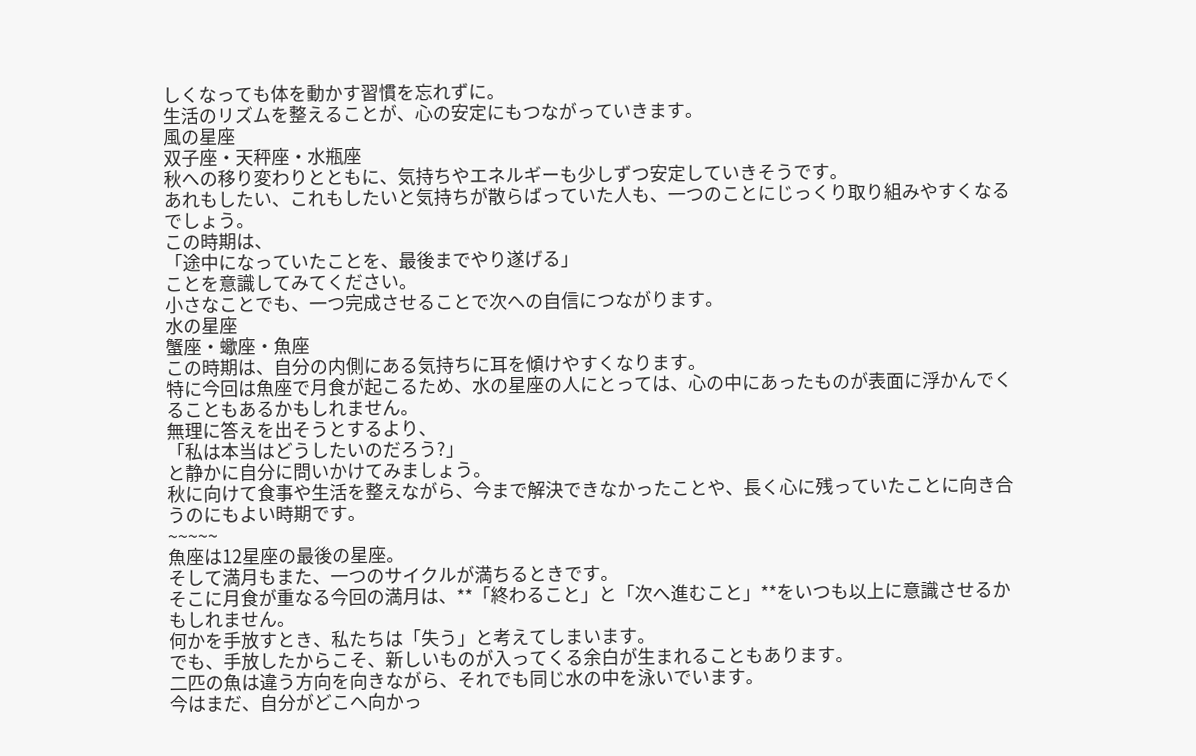しくなっても体を動かす習慣を忘れずに。
生活のリズムを整えることが、心の安定にもつながっていきます。
風の星座
双子座・天秤座・水瓶座
秋への移り変わりとともに、気持ちやエネルギーも少しずつ安定していきそうです。
あれもしたい、これもしたいと気持ちが散らばっていた人も、一つのことにじっくり取り組みやすくなるでしょう。
この時期は、
「途中になっていたことを、最後までやり遂げる」
ことを意識してみてください。
小さなことでも、一つ完成させることで次への自信につながります。
水の星座
蟹座・蠍座・魚座
この時期は、自分の内側にある気持ちに耳を傾けやすくなります。
特に今回は魚座で月食が起こるため、水の星座の人にとっては、心の中にあったものが表面に浮かんでくることもあるかもしれません。
無理に答えを出そうとするより、
「私は本当はどうしたいのだろう?」
と静かに自分に問いかけてみましょう。
秋に向けて食事や生活を整えながら、今まで解決できなかったことや、長く心に残っていたことに向き合うのにもよい時期です。
~~~~~
魚座は12星座の最後の星座。
そして満月もまた、一つのサイクルが満ちるときです。
そこに月食が重なる今回の満月は、**「終わること」と「次へ進むこと」**をいつも以上に意識させるかもしれません。
何かを手放すとき、私たちは「失う」と考えてしまいます。
でも、手放したからこそ、新しいものが入ってくる余白が生まれることもあります。
二匹の魚は違う方向を向きながら、それでも同じ水の中を泳いでいます。
今はまだ、自分がどこへ向かっ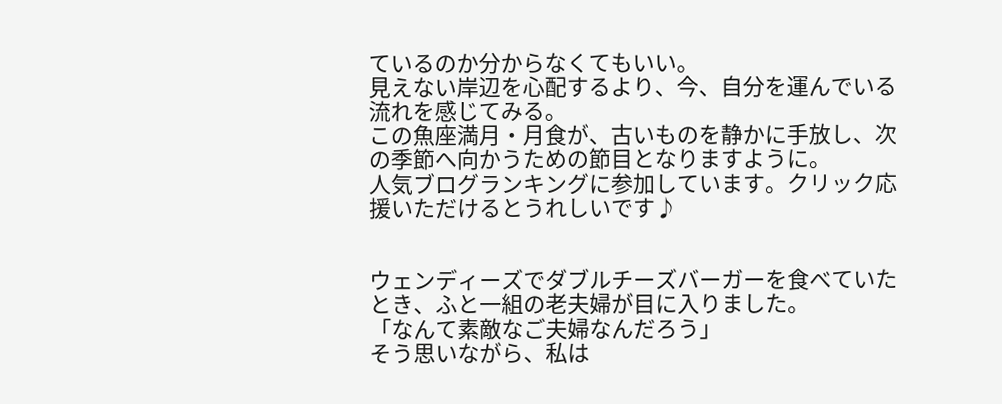ているのか分からなくてもいい。
見えない岸辺を心配するより、今、自分を運んでいる流れを感じてみる。
この魚座満月・月食が、古いものを静かに手放し、次の季節へ向かうための節目となりますように。
人気ブログランキングに参加しています。クリック応援いただけるとうれしいです♪


ウェンディーズでダブルチーズバーガーを食べていたとき、ふと一組の老夫婦が目に入りました。
「なんて素敵なご夫婦なんだろう」
そう思いながら、私は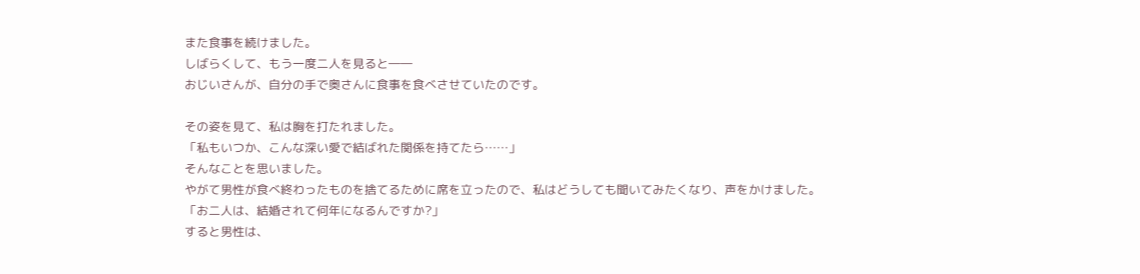また食事を続けました。
しばらくして、もう一度二人を見ると――
おじいさんが、自分の手で奥さんに食事を食べさせていたのです。

その姿を見て、私は胸を打たれました。
「私もいつか、こんな深い愛で結ばれた関係を持てたら……」
そんなことを思いました。
やがて男性が食べ終わったものを捨てるために席を立ったので、私はどうしても聞いてみたくなり、声をかけました。
「お二人は、結婚されて何年になるんですか?」
すると男性は、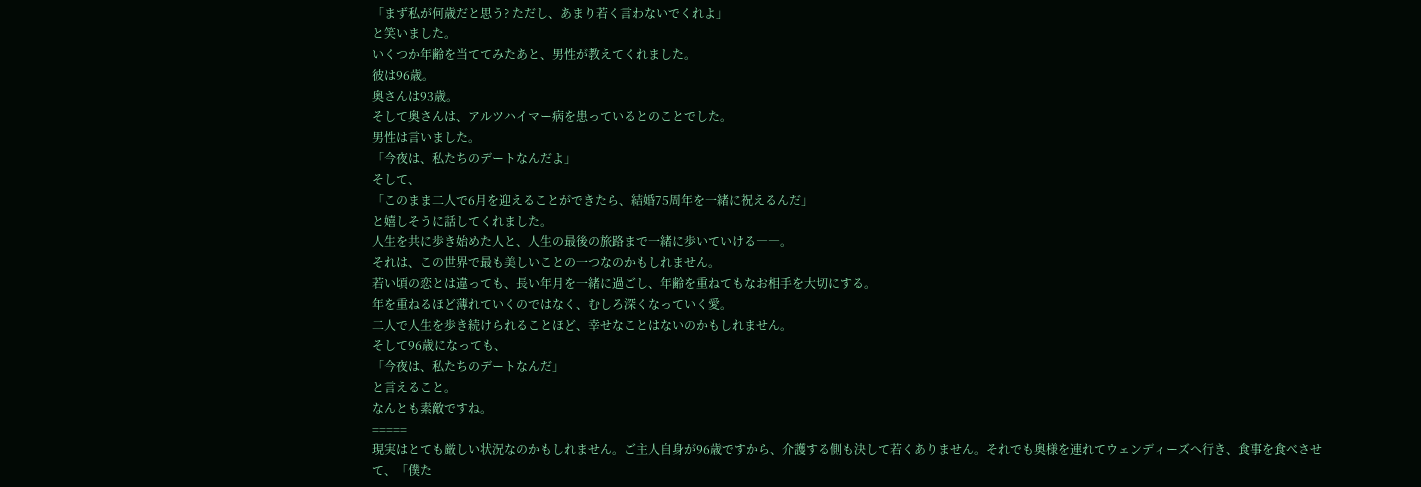「まず私が何歳だと思う? ただし、あまり若く言わないでくれよ」
と笑いました。
いくつか年齢を当ててみたあと、男性が教えてくれました。
彼は96歳。
奥さんは93歳。
そして奥さんは、アルツハイマー病を患っているとのことでした。
男性は言いました。
「今夜は、私たちのデートなんだよ」
そして、
「このまま二人で6月を迎えることができたら、結婚75周年を一緒に祝えるんだ」
と嬉しそうに話してくれました。
人生を共に歩き始めた人と、人生の最後の旅路まで一緒に歩いていける――。
それは、この世界で最も美しいことの一つなのかもしれません。
若い頃の恋とは違っても、長い年月を一緒に過ごし、年齢を重ねてもなお相手を大切にする。
年を重ねるほど薄れていくのではなく、むしろ深くなっていく愛。
二人で人生を歩き続けられることほど、幸せなことはないのかもしれません。
そして96歳になっても、
「今夜は、私たちのデートなんだ」
と言えること。
なんとも素敵ですね。
=====
現実はとても厳しい状況なのかもしれません。ご主人自身が96歳ですから、介護する側も決して若くありません。それでも奥様を連れてウェンディーズへ行き、食事を食べさせて、「僕た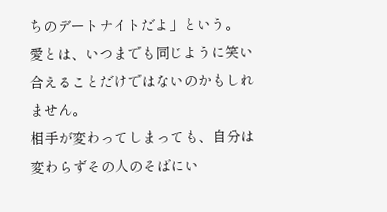ちのデートナイトだよ」という。
愛とは、いつまでも同じように笑い合えることだけではないのかもしれません。
相手が変わってしまっても、自分は変わらずその人のそばにい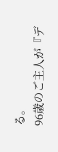る。
96歳のご主人が『デ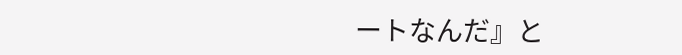ートなんだ』と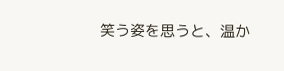笑う姿を思うと、温か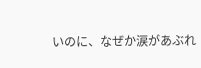いのに、なぜか涙があぶれ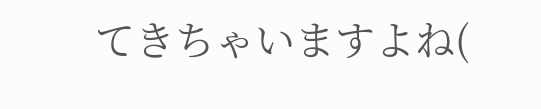てきちゃいますよね(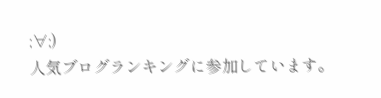;∀;)
人気ブログランキングに参加しています。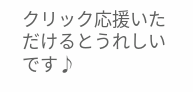クリック応援いただけるとうれしいです♪